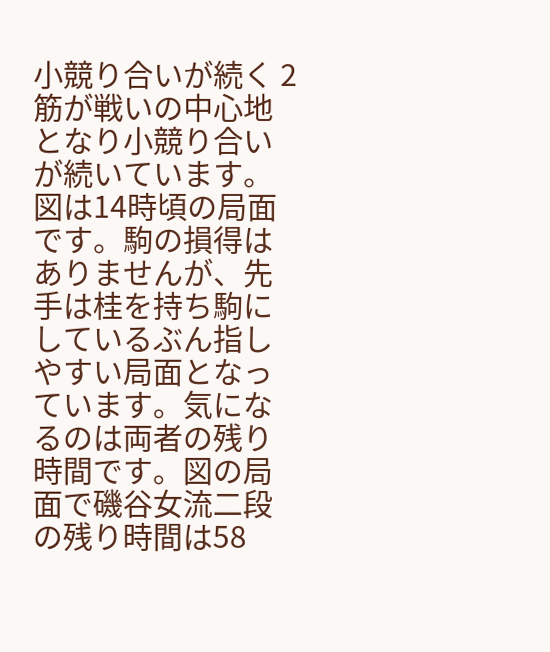小競り合いが続く 2筋が戦いの中心地となり小競り合いが続いています。図は14時頃の局面です。駒の損得はありませんが、先手は桂を持ち駒にしているぶん指しやすい局面となっています。気になるのは両者の残り時間です。図の局面で磯谷女流二段の残り時間は58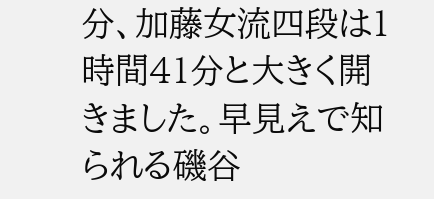分、加藤女流四段は1時間41分と大きく開きました。早見えで知られる磯谷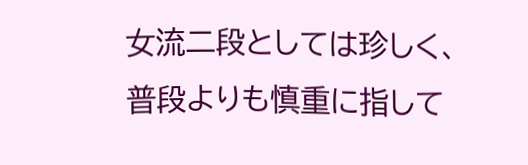女流二段としては珍しく、普段よりも慎重に指して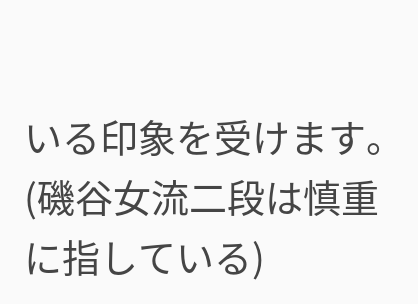いる印象を受けます。 (磯谷女流二段は慎重に指している)